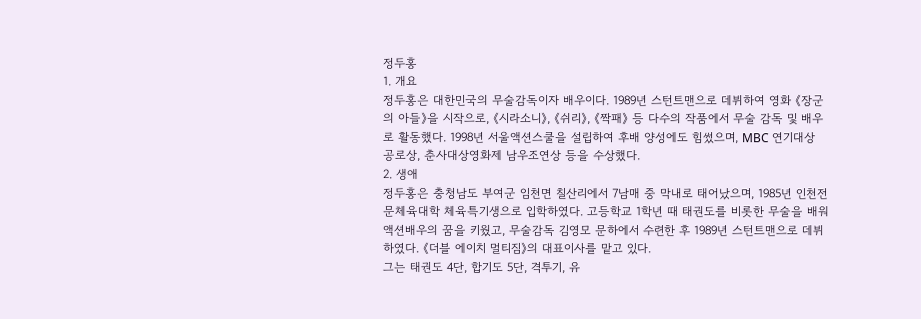정두홍
1. 개요
정두홍은 대한민국의 무술감독이자 배우이다. 1989년 스턴트맨으로 데뷔하여 영화 《장군의 아들》을 시작으로, 《시라소니》, 《쉬리》, 《짝패》 등 다수의 작품에서 무술 감독 및 배우로 활동했다. 1998년 서울액션스쿨을 설립하여 후배 양성에도 힘썼으며, MBC 연기대상 공로상, 춘사대상영화제 남우조연상 등을 수상했다.
2. 생애
정두홍은 충청남도 부여군 임천면 칠산리에서 7남매 중 막내로 태어났으며, 1985년 인천전문체육대학 체육특기생으로 입학하였다. 고등학교 1학년 때 태권도를 비롯한 무술을 배워 액션배우의 꿈을 키웠고, 무술감독 김영모 문하에서 수련한 후 1989년 스턴트맨으로 데뷔하였다. 《더블 에이치 멀티짐》의 대표이사를 맡고 있다.
그는 태권도 4단, 합기도 5단, 격투기, 유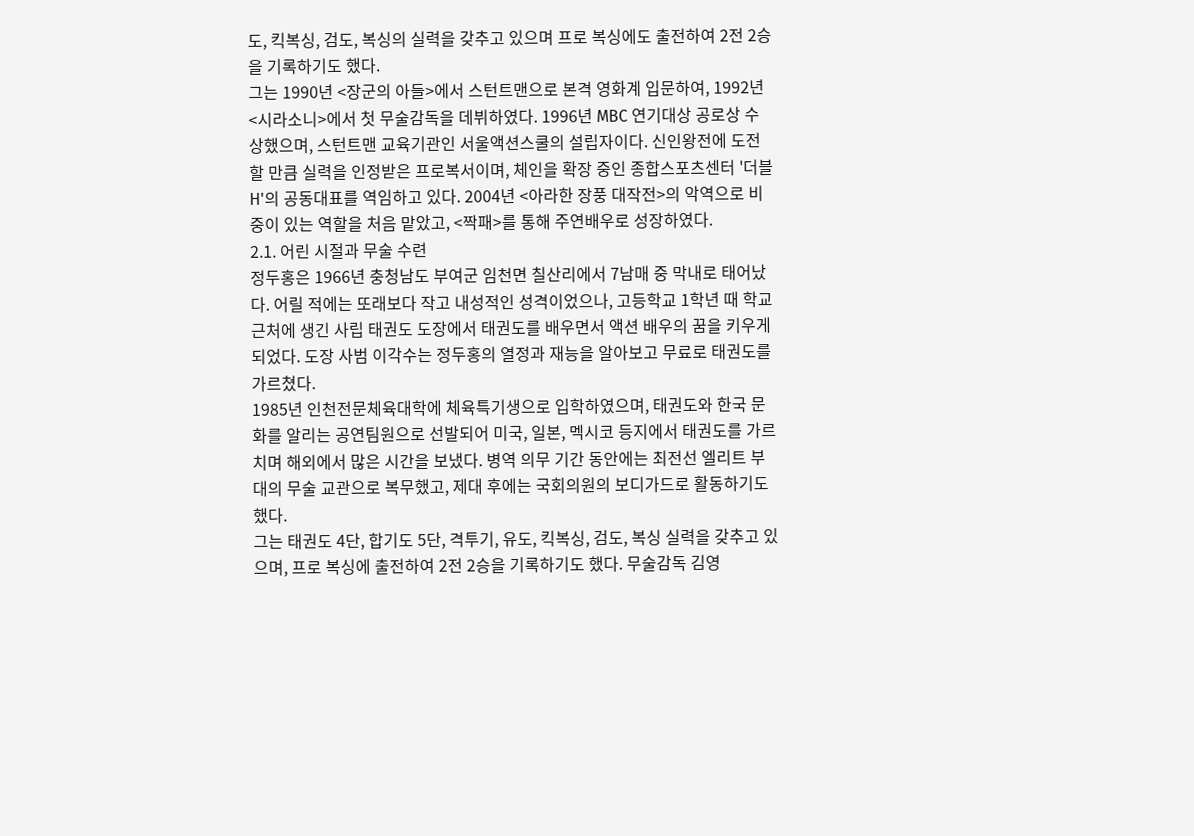도, 킥복싱, 검도, 복싱의 실력을 갖추고 있으며 프로 복싱에도 출전하여 2전 2승을 기록하기도 했다.
그는 1990년 <장군의 아들>에서 스턴트맨으로 본격 영화계 입문하여, 1992년 <시라소니>에서 첫 무술감독을 데뷔하였다. 1996년 MBC 연기대상 공로상 수상했으며, 스턴트맨 교육기관인 서울액션스쿨의 설립자이다. 신인왕전에 도전할 만큼 실력을 인정받은 프로복서이며, 체인을 확장 중인 종합스포츠센터 '더블H'의 공동대표를 역임하고 있다. 2004년 <아라한 장풍 대작전>의 악역으로 비중이 있는 역할을 처음 맡았고, <짝패>를 통해 주연배우로 성장하였다.
2.1. 어린 시절과 무술 수련
정두홍은 1966년 충청남도 부여군 임천면 칠산리에서 7남매 중 막내로 태어났다. 어릴 적에는 또래보다 작고 내성적인 성격이었으나, 고등학교 1학년 때 학교 근처에 생긴 사립 태권도 도장에서 태권도를 배우면서 액션 배우의 꿈을 키우게 되었다. 도장 사범 이각수는 정두홍의 열정과 재능을 알아보고 무료로 태권도를 가르쳤다.
1985년 인천전문체육대학에 체육특기생으로 입학하였으며, 태권도와 한국 문화를 알리는 공연팀원으로 선발되어 미국, 일본, 멕시코 등지에서 태권도를 가르치며 해외에서 많은 시간을 보냈다. 병역 의무 기간 동안에는 최전선 엘리트 부대의 무술 교관으로 복무했고, 제대 후에는 국회의원의 보디가드로 활동하기도 했다.
그는 태권도 4단, 합기도 5단, 격투기, 유도, 킥복싱, 검도, 복싱 실력을 갖추고 있으며, 프로 복싱에 출전하여 2전 2승을 기록하기도 했다. 무술감독 김영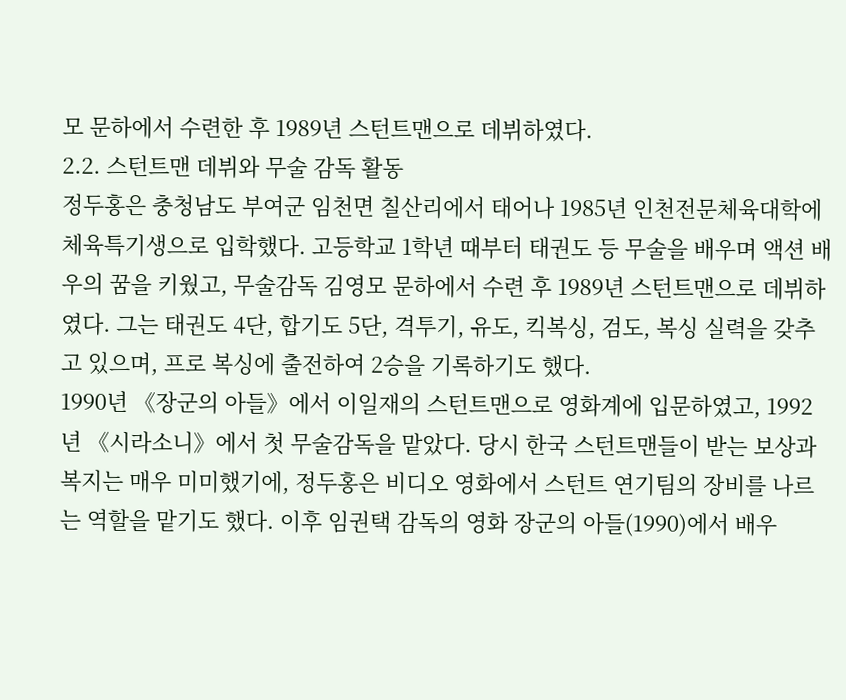모 문하에서 수련한 후 1989년 스턴트맨으로 데뷔하였다.
2.2. 스턴트맨 데뷔와 무술 감독 활동
정두홍은 충청남도 부여군 임천면 칠산리에서 태어나 1985년 인천전문체육대학에 체육특기생으로 입학했다. 고등학교 1학년 때부터 태권도 등 무술을 배우며 액션 배우의 꿈을 키웠고, 무술감독 김영모 문하에서 수련 후 1989년 스턴트맨으로 데뷔하였다. 그는 태권도 4단, 합기도 5단, 격투기, 유도, 킥복싱, 검도, 복싱 실력을 갖추고 있으며, 프로 복싱에 출전하여 2승을 기록하기도 했다.
1990년 《장군의 아들》에서 이일재의 스턴트맨으로 영화계에 입문하였고, 1992년 《시라소니》에서 첫 무술감독을 맡았다. 당시 한국 스턴트맨들이 받는 보상과 복지는 매우 미미했기에, 정두홍은 비디오 영화에서 스턴트 연기팀의 장비를 나르는 역할을 맡기도 했다. 이후 임권택 감독의 영화 장군의 아들(1990)에서 배우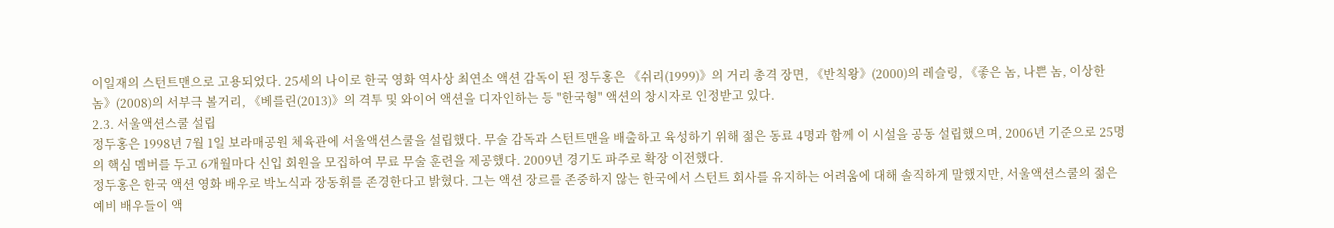이일재의 스턴트맨으로 고용되었다. 25세의 나이로 한국 영화 역사상 최연소 액션 감독이 된 정두홍은 《쉬리(1999)》의 거리 총격 장면, 《반칙왕》(2000)의 레슬링, 《좋은 놈, 나쁜 놈, 이상한 놈》(2008)의 서부극 볼거리, 《베를린(2013)》의 격투 및 와이어 액션을 디자인하는 등 "한국형" 액션의 창시자로 인정받고 있다.
2.3. 서울액션스쿨 설립
정두홍은 1998년 7월 1일 보라매공원 체육관에 서울액션스쿨을 설립했다. 무술 감독과 스턴트맨을 배출하고 육성하기 위해 젊은 동료 4명과 함께 이 시설을 공동 설립했으며, 2006년 기준으로 25명의 핵심 멤버를 두고 6개월마다 신입 회원을 모집하여 무료 무술 훈련을 제공했다. 2009년 경기도 파주로 확장 이전했다.
정두홍은 한국 액션 영화 배우로 박노식과 장동휘를 존경한다고 밝혔다. 그는 액션 장르를 존중하지 않는 한국에서 스턴트 회사를 유지하는 어려움에 대해 솔직하게 말했지만, 서울액션스쿨의 젊은 예비 배우들이 액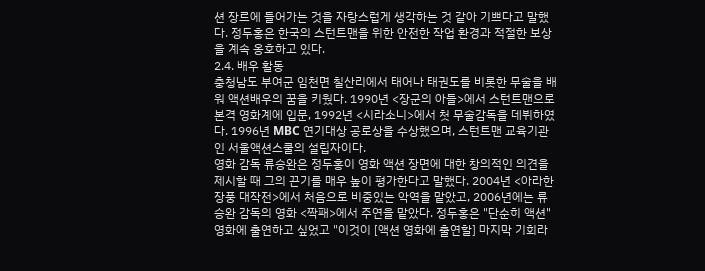션 장르에 들어가는 것을 자랑스럽게 생각하는 것 같아 기쁘다고 말했다. 정두홍은 한국의 스턴트맨을 위한 안전한 작업 환경과 적절한 보상을 계속 옹호하고 있다.
2.4. 배우 활동
충청남도 부여군 임천면 칠산리에서 태어나 태권도를 비롯한 무술을 배워 액션배우의 꿈을 키웠다. 1990년 <장군의 아들>에서 스턴트맨으로 본격 영화계에 입문, 1992년 <시라소니>에서 첫 무술감독을 데뷔하였다. 1996년 MBC 연기대상 공로상을 수상했으며, 스턴트맨 교육기관인 서울액션스쿨의 설립자이다.
영화 감독 류승완은 정두홍이 영화 액션 장면에 대한 창의적인 의견을 제시할 때 그의 끈기를 매우 높이 평가한다고 말했다. 2004년 <아라한 장풍 대작전>에서 처음으로 비중있는 악역을 맡았고, 2006년에는 류승완 감독의 영화 <짝패>에서 주연을 맡았다. 정두홍은 "단순히 액션" 영화에 출연하고 싶었고 "이것이 [액션 영화에 출연할] 마지막 기회라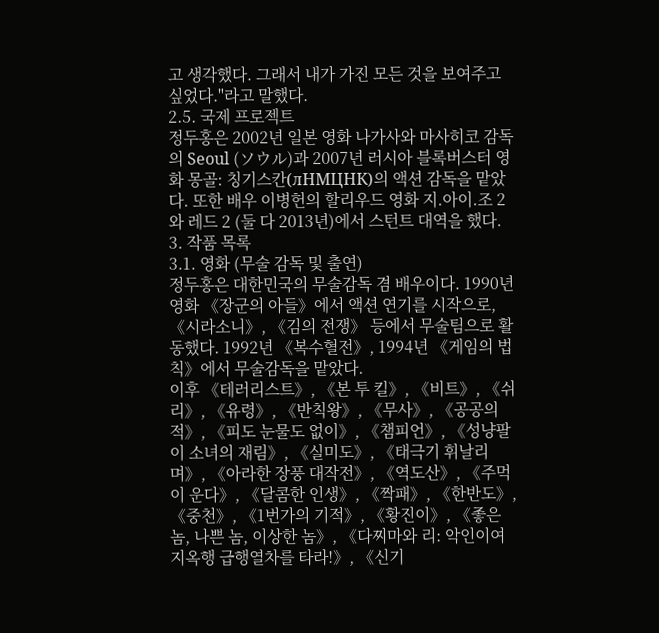고 생각했다. 그래서 내가 가진 모든 것을 보여주고 싶었다."라고 말했다.
2.5. 국제 프로젝트
정두홍은 2002년 일본 영화 나가사와 마사히코 감독의 Seoul (ソウル)과 2007년 러시아 블록버스터 영화 몽골: 칭기스칸(лНМЦНК)의 액션 감독을 맡았다. 또한 배우 이병헌의 할리우드 영화 지.아이.조 2와 레드 2 (둘 다 2013년)에서 스턴트 대역을 했다.
3. 작품 목록
3.1. 영화 (무술 감독 및 출연)
정두홍은 대한민국의 무술감독 겸 배우이다. 1990년 영화 《장군의 아들》에서 액션 연기를 시작으로, 《시라소니》, 《김의 전쟁》 등에서 무술팀으로 활동했다. 1992년 《복수혈전》, 1994년 《게임의 법칙》에서 무술감독을 맡았다.
이후 《테러리스트》, 《본 투 킬》, 《비트》, 《쉬리》, 《유령》, 《반칙왕》, 《무사》, 《공공의 적》, 《피도 눈물도 없이》, 《챔피언》, 《성냥팔이 소녀의 재림》, 《실미도》, 《태극기 휘날리며》, 《아라한 장풍 대작전》, 《역도산》, 《주먹이 운다》, 《달콤한 인생》, 《짝패》, 《한반도》, 《중천》, 《1번가의 기적》, 《황진이》, 《좋은 놈, 나쁜 놈, 이상한 놈》, 《다찌마와 리: 악인이여 지옥행 급행열차를 타라!》, 《신기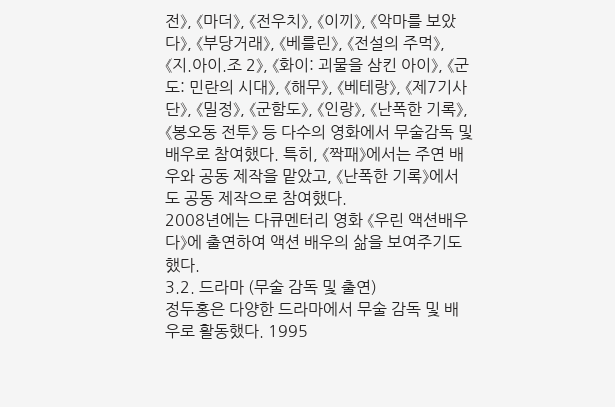전》, 《마더》, 《전우치》, 《이끼》, 《악마를 보았다》, 《부당거래》, 《베를린》, 《전설의 주먹》, 《지.아이.조 2》, 《화이: 괴물을 삼킨 아이》, 《군도: 민란의 시대》, 《해무》, 《베테랑》, 《제7기사단》, 《밀정》, 《군함도》, 《인랑》, 《난폭한 기록》, 《봉오동 전투》 등 다수의 영화에서 무술감독 및 배우로 참여했다. 특히, 《짝패》에서는 주연 배우와 공동 제작을 맡았고, 《난폭한 기록》에서도 공동 제작으로 참여했다.
2008년에는 다큐멘터리 영화 《우린 액션배우다》에 출연하여 액션 배우의 삶을 보여주기도 했다.
3.2. 드라마 (무술 감독 및 출연)
정두홍은 다양한 드라마에서 무술 감독 및 배우로 활동했다. 1995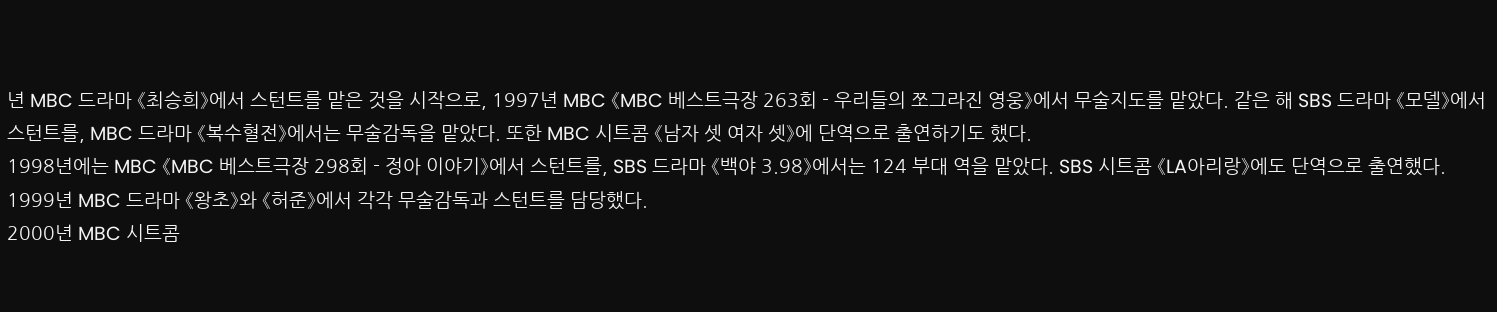년 MBC 드라마 《최승희》에서 스턴트를 맡은 것을 시작으로, 1997년 MBC 《MBC 베스트극장 263회 - 우리들의 쪼그라진 영웅》에서 무술지도를 맡았다. 같은 해 SBS 드라마 《모델》에서 스턴트를, MBC 드라마 《복수혈전》에서는 무술감독을 맡았다. 또한 MBC 시트콤 《남자 셋 여자 셋》에 단역으로 출연하기도 했다.
1998년에는 MBC 《MBC 베스트극장 298회 - 정아 이야기》에서 스턴트를, SBS 드라마 《백야 3.98》에서는 124 부대 역을 맡았다. SBS 시트콤 《LA아리랑》에도 단역으로 출연했다. 1999년 MBC 드라마 《왕초》와 《허준》에서 각각 무술감독과 스턴트를 담당했다.
2000년 MBC 시트콤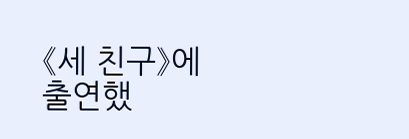《세 친구》에 출연했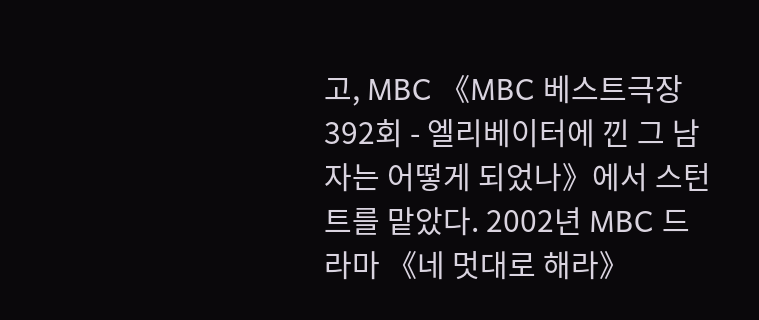고, MBC 《MBC 베스트극장 392회 - 엘리베이터에 낀 그 남자는 어떻게 되었나》에서 스턴트를 맡았다. 2002년 MBC 드라마 《네 멋대로 해라》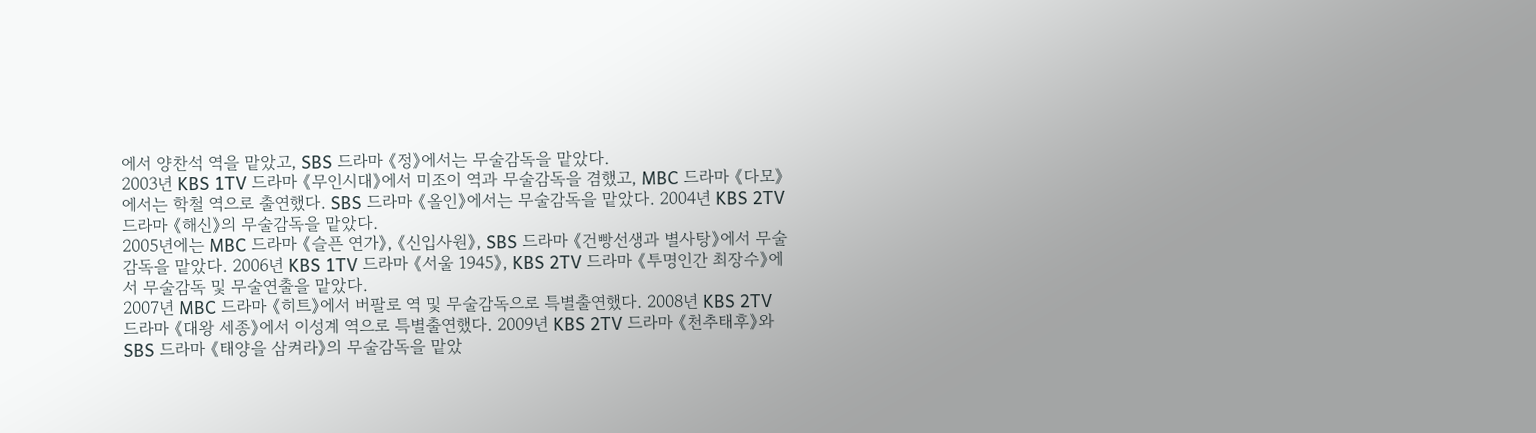에서 양찬석 역을 맡았고, SBS 드라마 《정》에서는 무술감독을 맡았다.
2003년 KBS 1TV 드라마 《무인시대》에서 미조이 역과 무술감독을 겸했고, MBC 드라마 《다모》에서는 학철 역으로 출연했다. SBS 드라마 《올인》에서는 무술감독을 맡았다. 2004년 KBS 2TV 드라마 《해신》의 무술감독을 맡았다.
2005년에는 MBC 드라마 《슬픈 연가》, 《신입사원》, SBS 드라마 《건빵선생과 별사탕》에서 무술감독을 맡았다. 2006년 KBS 1TV 드라마 《서울 1945》, KBS 2TV 드라마 《투명인간 최장수》에서 무술감독 및 무술연출을 맡았다.
2007년 MBC 드라마 《히트》에서 버팔로 역 및 무술감독으로 특별출연했다. 2008년 KBS 2TV 드라마 《대왕 세종》에서 이성계 역으로 특별출연했다. 2009년 KBS 2TV 드라마 《천추태후》와 SBS 드라마 《태양을 삼켜라》의 무술감독을 맡았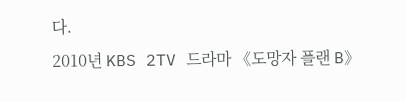다.
2010년 KBS 2TV 드라마 《도망자 플랜 B》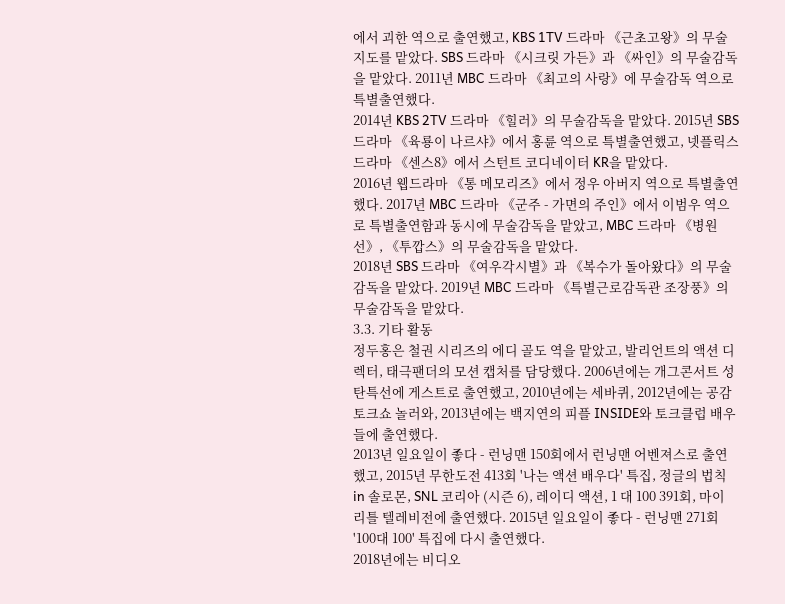에서 괴한 역으로 출연했고, KBS 1TV 드라마 《근초고왕》의 무술지도를 맡았다. SBS 드라마 《시크릿 가든》과 《싸인》의 무술감독을 맡았다. 2011년 MBC 드라마 《최고의 사랑》에 무술감독 역으로 특별출연했다.
2014년 KBS 2TV 드라마 《힐러》의 무술감독을 맡았다. 2015년 SBS 드라마 《육룡이 나르샤》에서 홍륜 역으로 특별출연했고, 넷플릭스 드라마 《센스8》에서 스턴트 코디네이터 KR을 맡았다.
2016년 웹드라마 《통 메모리즈》에서 정우 아버지 역으로 특별출연했다. 2017년 MBC 드라마 《군주 - 가면의 주인》에서 이범우 역으로 특별출연함과 동시에 무술감독을 맡았고, MBC 드라마 《병원선》, 《투깝스》의 무술감독을 맡았다.
2018년 SBS 드라마 《여우각시별》과 《복수가 돌아왔다》의 무술 감독을 맡았다. 2019년 MBC 드라마 《특별근로감독관 조장풍》의 무술감독을 맡았다.
3.3. 기타 활동
정두홍은 철권 시리즈의 에디 골도 역을 맡았고, 발리언트의 액션 디렉터, 태극팬더의 모션 캡처를 담당했다. 2006년에는 개그콘서트 성탄특선에 게스트로 출연했고, 2010년에는 세바퀴, 2012년에는 공감토크쇼 놀러와, 2013년에는 백지연의 피플 INSIDE와 토크클럽 배우들에 출연했다.
2013년 일요일이 좋다 - 런닝맨 150회에서 런닝맨 어벤져스로 출연했고, 2015년 무한도전 413회 '나는 액션 배우다' 특집, 정글의 법칙 in 솔로몬, SNL 코리아 (시즌 6), 레이디 액션, 1 대 100 391회, 마이 리틀 텔레비전에 출연했다. 2015년 일요일이 좋다 - 런닝맨 271회 '100대 100' 특집에 다시 출연했다.
2018년에는 비디오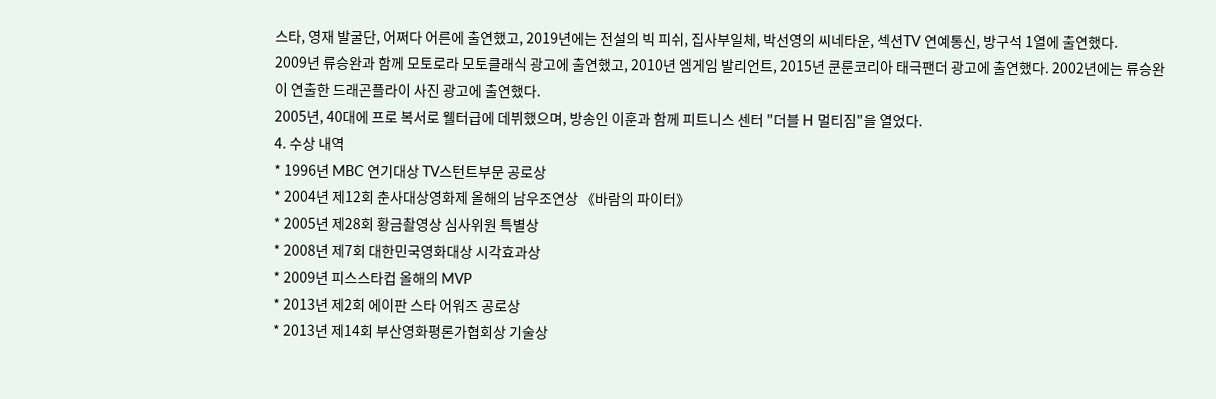스타, 영재 발굴단, 어쩌다 어른에 출연했고, 2019년에는 전설의 빅 피쉬, 집사부일체, 박선영의 씨네타운, 섹션TV 연예통신, 방구석 1열에 출연했다.
2009년 류승완과 함께 모토로라 모토클래식 광고에 출연했고, 2010년 엠게임 발리언트, 2015년 쿤룬코리아 태극팬더 광고에 출연했다. 2002년에는 류승완이 연출한 드래곤플라이 사진 광고에 출연했다.
2005년, 40대에 프로 복서로 웰터급에 데뷔했으며, 방송인 이훈과 함께 피트니스 센터 "더블 H 멀티짐"을 열었다.
4. 수상 내역
* 1996년 MBC 연기대상 TV스턴트부문 공로상
* 2004년 제12회 춘사대상영화제 올해의 남우조연상 《바람의 파이터》
* 2005년 제28회 황금촬영상 심사위원 특별상
* 2008년 제7회 대한민국영화대상 시각효과상
* 2009년 피스스타컵 올해의 MVP
* 2013년 제2회 에이판 스타 어워즈 공로상
* 2013년 제14회 부산영화평론가협회상 기술상